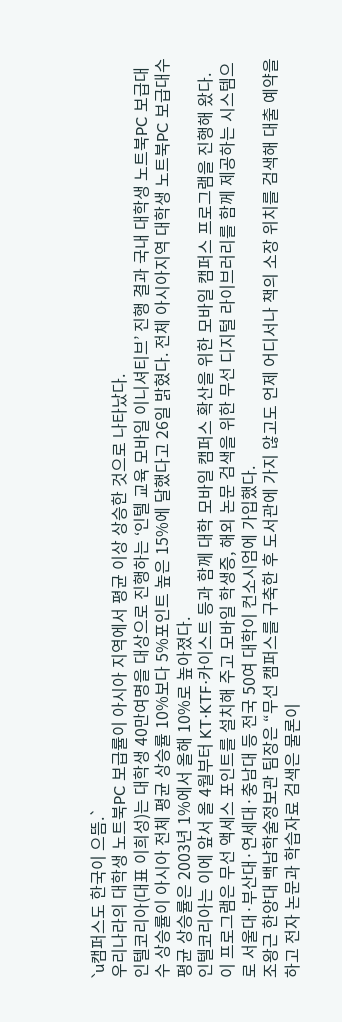`u캠퍼스도 한국이 으뜸.`
우리나라의 대학생 노트북PC 보급률이 아시아 지역에서 평균 이상 상승한 것으로 나타났다.
인텔코리아(대표 이희성)는 대학생 40만여명을 대상으로 진행하는 ‘인텔 교육 모바일 이니셔티브’ 진행 결과 국내 대학생 노트북PC 보급대수 상승률이 아시아 전체 평균 상승률 10%보다 5%포인트 높은 15%에 달했다고 26일 밝혔다. 전체 아시아지역 대학생 노트북PC 보급대수 평균 상승률은 2003년 1%에서 올해 10%로 높아졌다.
인텔코리아는 이에 앞서 올 4월부터 KT·KTF·카이스트 등과 함께 대학 모바일 캠퍼스 확산을 위한 모바일 캠퍼스 프로그램을 진행해 왔다. 이 프로그램은 무선 액세스 포인트를 설치해 주고 모바일 학생증, 해외 논문 검색을 위한 무선 디지털 라이브러리를 함께 제공하는 시스템으로 서울대·부산대·연세대·충남대 등 전국 50여 대학이 컨소시엄에 가입했다.
조왕근 한양대 백남학술정보관 팀장은 “무선 캠퍼스를 구축한 후 도서관에 가지 않고도 언제 어디서나 책의 소장 위치를 검색해 대출 예약을 하고 전자 논문과 학습자료 검색은 물론이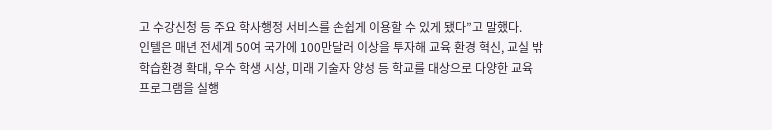고 수강신청 등 주요 학사행정 서비스를 손쉽게 이용할 수 있게 됐다”고 말했다.
인텔은 매년 전세계 50여 국가에 100만달러 이상을 투자해 교육 환경 혁신, 교실 밖 학습환경 확대, 우수 학생 시상, 미래 기술자 양성 등 학교를 대상으로 다양한 교육 프로그램을 실행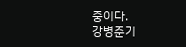중이다.
강병준기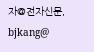자@전자신문, bjkang@